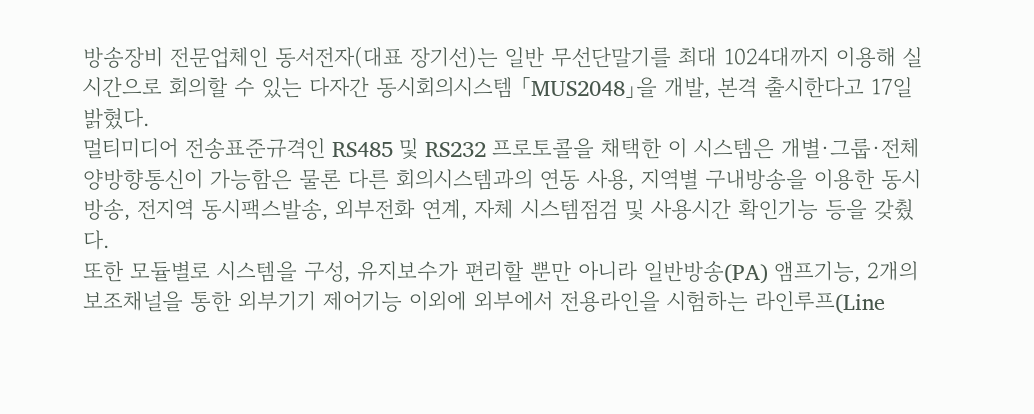방송장비 전문업체인 동서전자(대표 장기선)는 일반 무선단말기를 최대 1024대까지 이용해 실시간으로 회의할 수 있는 다자간 동시회의시스템 「MUS2048」을 개발, 본격 출시한다고 17일 밝혔다.
멀티미디어 전송표준규격인 RS485 및 RS232 프로토콜을 채택한 이 시스템은 개별·그룹·전체 양방향통신이 가능함은 물론 다른 회의시스템과의 연동 사용, 지역별 구내방송을 이용한 동시방송, 전지역 동시팩스발송, 외부전화 연계, 자체 시스템점검 및 사용시간 확인기능 등을 갖췄다.
또한 모듈별로 시스템을 구성, 유지보수가 편리할 뿐만 아니라 일반방송(PA) 앰프기능, 2개의 보조채널을 통한 외부기기 제어기능 이외에 외부에서 전용라인을 시험하는 라인루프(Line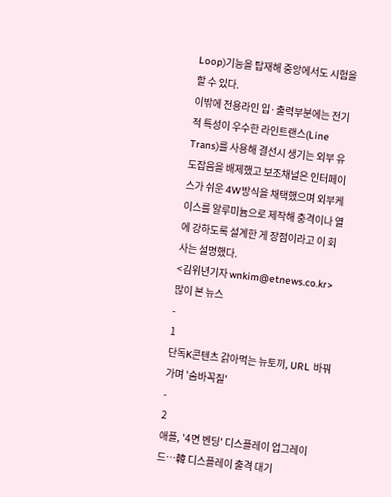Loop)기능을 탑재해 중앙에서도 시험을 할 수 있다.
이밖에 전용라인 입·출력부분에는 전기적 특성이 우수한 라인트랜스(Line Trans)를 사용해 결선시 생기는 외부 유도잡음을 배제했고 보조채널은 인터페이스가 쉬운 4W방식을 채택했으며 외부케이스를 알루미늄으로 제작해 충격이나 열에 강하도록 설계한 게 장점이라고 이 회사는 설명했다.
<김위년기자 wnkim@etnews.co.kr>
많이 본 뉴스
-
1
단독K콘텐츠 갉아먹는 뉴토끼, URL 바꿔가며 '숨바꼭질'
-
2
애플, '4면 벤딩' 디스플레이 업그레이드…韓 디스플레이 출격 대기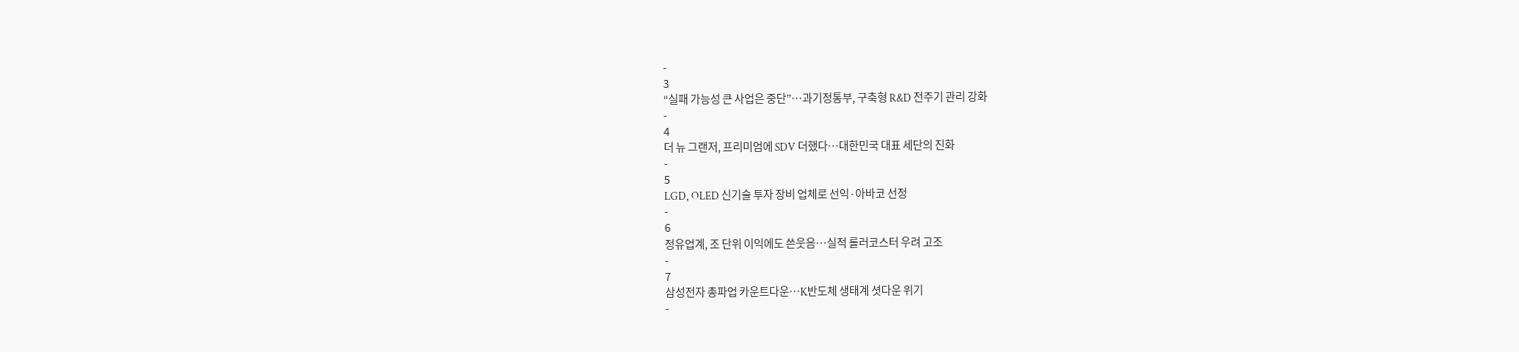-
3
“실패 가능성 큰 사업은 중단”…과기정통부, 구축형 R&D 전주기 관리 강화
-
4
더 뉴 그랜저, 프리미엄에 SDV 더했다…대한민국 대표 세단의 진화
-
5
LGD, OLED 신기술 투자 장비 업체로 선익·아바코 선정
-
6
정유업계, 조 단위 이익에도 쓴웃음…실적 롤러코스터 우려 고조
-
7
삼성전자 총파업 카운트다운…K반도체 생태계 셧다운 위기
-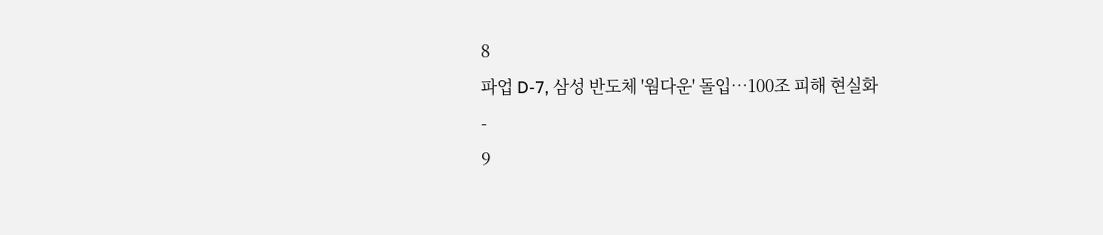8
파업 D-7, 삼성 반도체 '웜다운' 돌입…100조 피해 현실화
-
9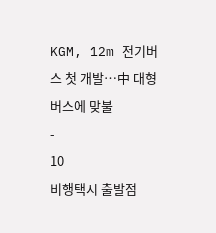KGM, 12m 전기버스 첫 개발…中 대형 버스에 맞불
-
10
비행택시 출발점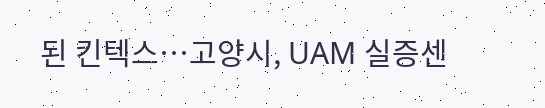된 킨텍스…고양시, UAM 실증센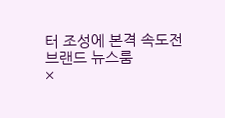터 조성에 본격 속도전
브랜드 뉴스룸
×